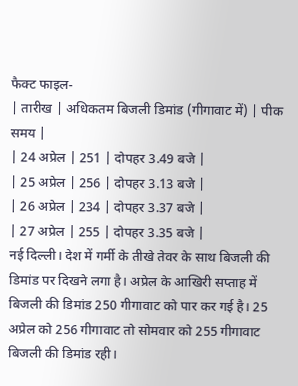फैक्ट फाइल-
| तारीख | अधिकतम बिजली डिमांड (गीगावाट में) | पीक समय |
| 24 अप्रेल | 251 | दोपहर 3.49 बजे |
| 25 अप्रेल | 256 | दोपहर 3.13 बजे |
| 26 अप्रेल | 234 | दोपहर 3.37 बजे |
| 27 अप्रेल | 255 | दोपहर 3.35 बजे |
नई दिल्ली। देश में गर्मी के तीखे तेवर के साथ बिजली की डिमांड पर दिखने लगा है। अप्रेल के आखिरी सप्ताह में बिजली की डिमांड 250 गीगावाट को पार कर गई है। 25 अप्रेल को 256 गीगावाट तो सोमवार को 255 गीगावाट बिजली की डिमांड रही।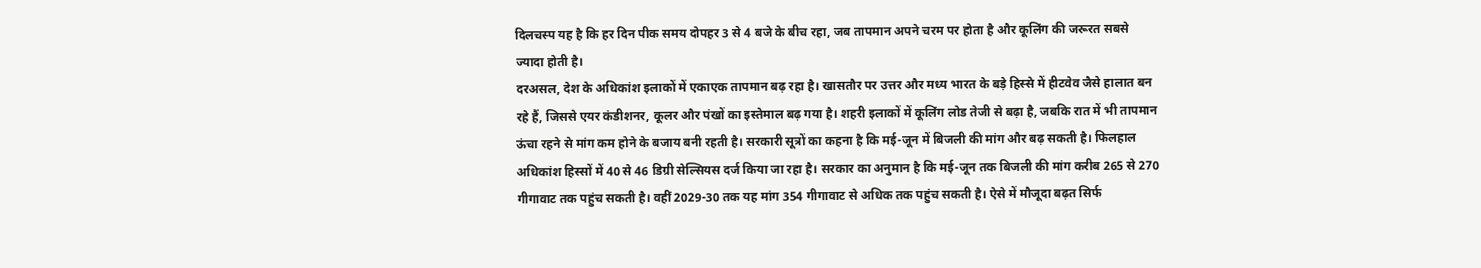दिलचस्प यह है कि हर दिन पीक समय दोपहर 3 से 4 बजे के बीच रहा, जब तापमान अपने चरम पर होता है और कूलिंग की जरूरत सबसे ज्यादा होती है।
दरअसल, देश के अधिकांश इलाकों में एकाएक तापमान बढ़ रहा है। खासतौर पर उत्तर और मध्य भारत के बड़े हिस्से में हीटवेव जैसे हालात बन रहे हैं, जिससे एयर कंडीशनर, कूलर और पंखों का इस्तेमाल बढ़ गया है। शहरी इलाकों में कूलिंग लोड तेजी से बढ़ा है, जबकि रात में भी तापमान ऊंचा रहने से मांग कम होने के बजाय बनी रहती है। सरकारी सूत्रों का कहना है कि मई-जून में बिजली की मांग और बढ़ सकती है। फिलहाल अधिकांश हिस्सों में 40 से 46 डिग्री सेल्सियस दर्ज किया जा रहा है। सरकार का अनुमान है कि मई-जून तक बिजली की मांग करीब 265 से 270 गीगावाट तक पहुंच सकती है। वहीं 2029-30 तक यह मांग 354 गीगावाट से अधिक तक पहुंच सकती है। ऐसे में मौजूदा बढ़त सिर्फ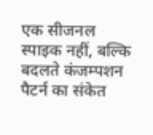एक सीजनल स्पाइक नहीं, बल्कि बदलते कंजम्पशन पैटर्न का संकेत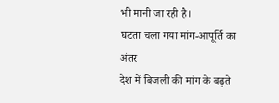भी मानी जा रही है।
घटता चला गया मांग-आपूर्ति का अंतर
देश में बिजली की मांग के बढ़ते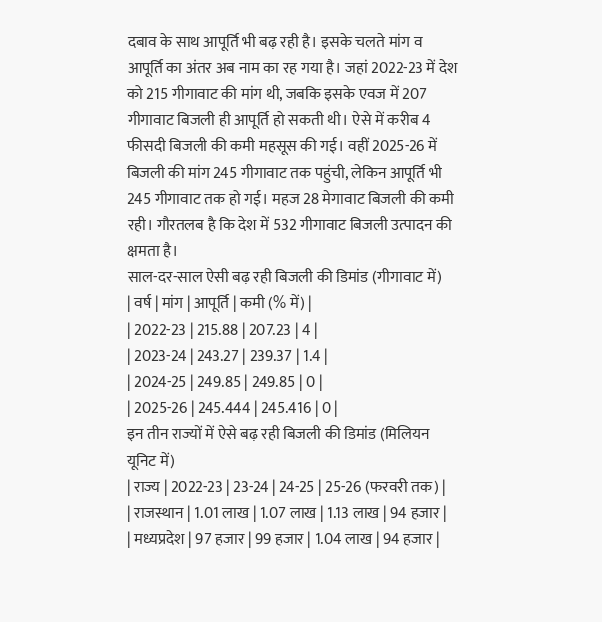दबाव के साथ आपूर्ति भी बढ़ रही है। इसके चलते मांग व आपूर्ति का अंतर अब नाम का रह गया है। जहां 2022-23 में देश को 215 गीगावाट की मांग थी, जबकि इसके एवज में 207 गीगावाट बिजली ही आपूर्ति हो सकती थी। ऐसे में करीब 4 फीसदी बिजली की कमी महसूस की गई। वहीं 2025-26 में बिजली की मांग 245 गीगावाट तक पहुंची, लेकिन आपूर्ति भी 245 गीगावाट तक हो गई। महज 28 मेगावाट बिजली की कमी रही। गौरतलब है कि देश में 532 गीगावाट बिजली उत्पादन की क्षमता है।
साल-दर-साल ऐसी बढ़ रही बिजली की डिमांड (गीगावाट में)
| वर्ष | मांग | आपूर्ति | कमी (% में) |
| 2022-23 | 215.88 | 207.23 | 4 |
| 2023-24 | 243.27 | 239.37 | 1.4 |
| 2024-25 | 249.85 | 249.85 | 0 |
| 2025-26 | 245.444 | 245.416 | 0 |
इन तीन राज्यों में ऐसे बढ़ रही बिजली की डिमांड (मिलियन यूनिट में)
| राज्य | 2022-23 | 23-24 | 24-25 | 25-26 (फरवरी तक) |
| राजस्थान | 1.01 लाख | 1.07 लाख | 1.13 लाख | 94 हजार |
| मध्यप्रदेश | 97 हजार | 99 हजार | 1.04 लाख | 94 हजार |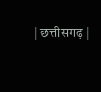| छत्तीसगढ़ |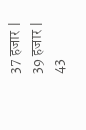37 हजार | 39 हजार | 43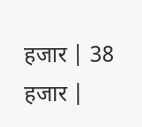हजार | 38 हजार |